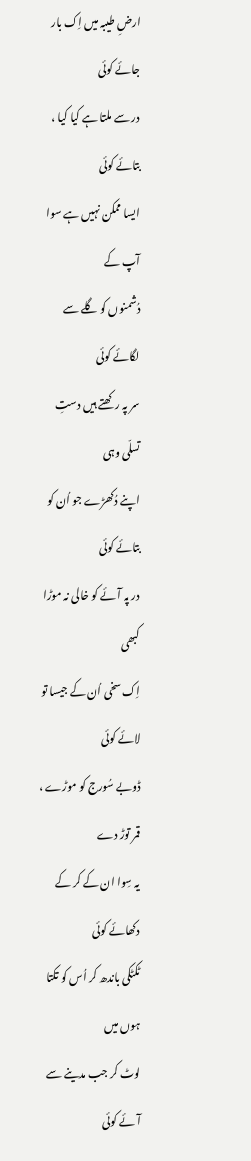ارضِ طیبہ میں اِک بار جائے کوئی
در سے ملتا ہے کیا کیا ، بتائے کوئی
ایسا ممکن نہیں ہے سوا آپ کے
دُشمنوں کو گلے سے لگائے کوئی
سر پہ رکھتے ہیں دستِ تسلّی وہی
اپنے دُکھڑے جو اُن کو بتائے کوئی
در پہ آئے کو خالی نہ موڑا کبھی
اِک سخی اُن کے جیسا تو لائے کوئی
ڈوبے سُورج کو موڑے ، قمر توڑ دے
یہ سِوا ان کے کر کے دکھائے کوئی
ٹکٹکی باندھ کر اُس کو تکتا ہوں میں
لوٹ کر جب مدینے سے آئے کوئی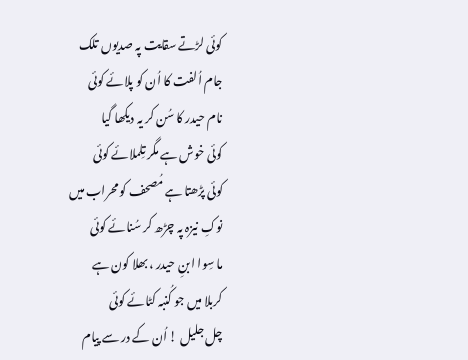کوئی لڑتے سقایت پہ صدیوں تلک
جام اُلفت کا اُن کو پلائے کوئی
نام حیدر کا سُن کر یہ دیکھا گیا
کوئی خوش ہے مگر تِلملائے کوئی
کوئی پڑھتا ہے مُصحف کو محراب میں
نوکِ نیزہ پہ چڑھ کر سُنائے کوئی
ما سِوا ابنِ حیدر ، بھلا کون ہے
کربلا میں جو کُنبہ کٹائے کوئی
چل جلیل ! اُن کے در سے پیام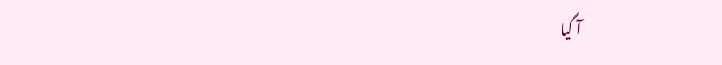آ گیا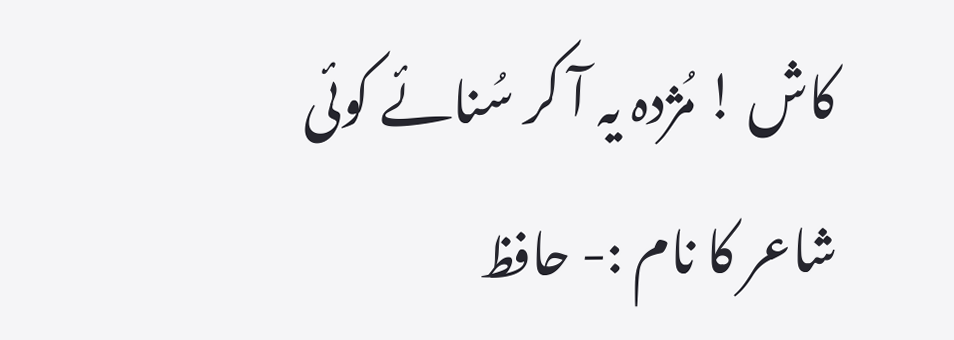کاش ! مُژدہ یہ آ کر سُنائے کوئی
شاعر کا نام :- حافظ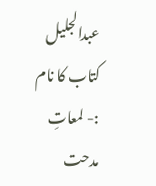عبدالجلیل
کتاب کا نام :- لمعاتِ مدحت